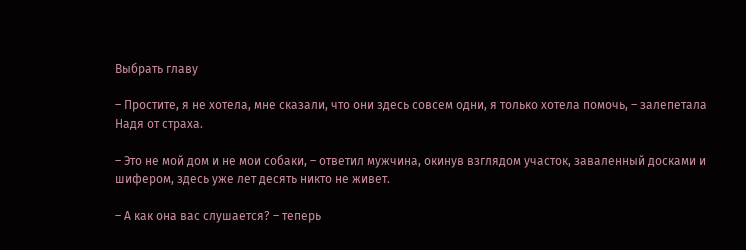Выбрать главу

– Простите, я не хотела, мне сказали, что они здесь совсем одни, я только хотела помочь, – залепетала Надя от страха.

– Это не мой дом и не мои собаки, – ответил мужчина, окинув взглядом участок, заваленный досками и шифером, здесь уже лет десять никто не живет.

– А как она вас слушается? – теперь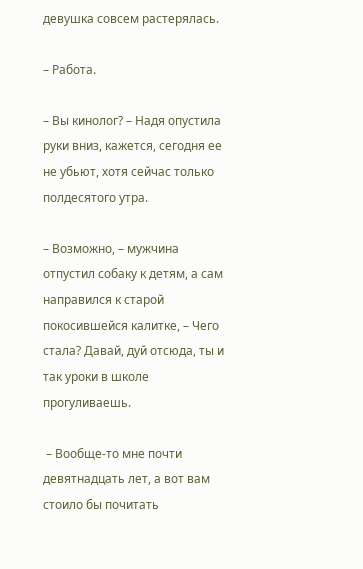девушка совсем растерялась.

– Работа.

– Вы кинолог? – Надя опустила руки вниз, кажется, сегодня ее не убьют, хотя сейчас только полдесятого утра.

– Возможно, – мужчина отпустил собаку к детям, а сам направился к старой покосившейся калитке, – Чего стала? Давай, дуй отсюда, ты и так уроки в школе прогуливаешь.

 – Вообще-то мне почти девятнадцать лет, а вот вам стоило бы почитать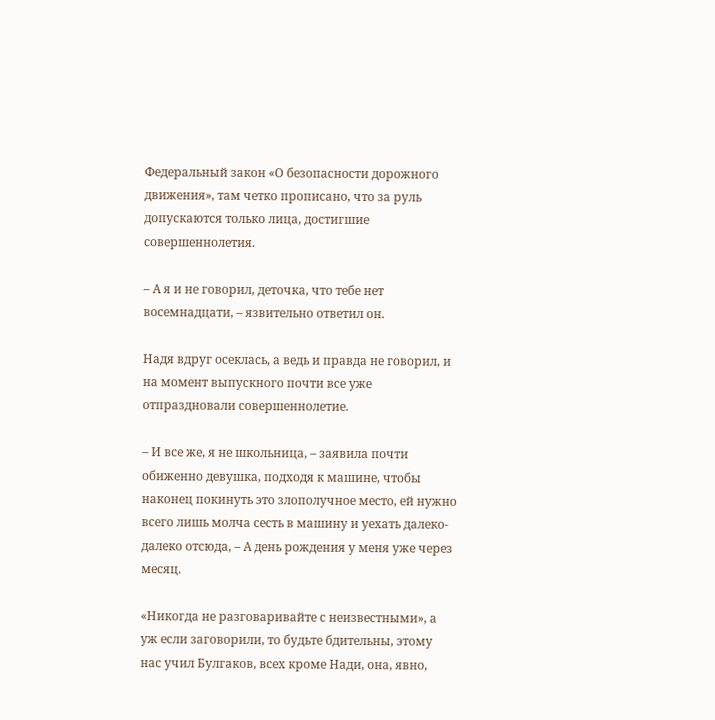Федеральный закон «О безопасности дорожного движения», там четко прописано, что за руль допускаются только лица, достигшие совершеннолетия.

– А я и не говорил, деточка, что тебе нет восемнадцати, – язвительно ответил он.

Надя вдруг осеклась, а ведь и правда не говорил, и на момент выпускного почти все уже отпраздновали совершеннолетие.

– И все же, я не школьница, – заявила почти обиженно девушка, подходя к машине, чтобы наконец покинуть это злополучное место, ей нужно всего лишь молча сесть в машину и уехать далеко-далеко отсюда, – А день рождения у меня уже через месяц.

«Никогда не разговаривайте с неизвестными», а уж если заговорили, то будьте бдительны, этому нас учил Булгаков, всех кроме Нади, она, явно,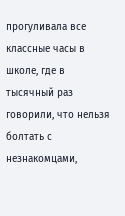прогуливала все классные часы в школе, где в тысячный раз говорили, что нельзя болтать с незнакомцами,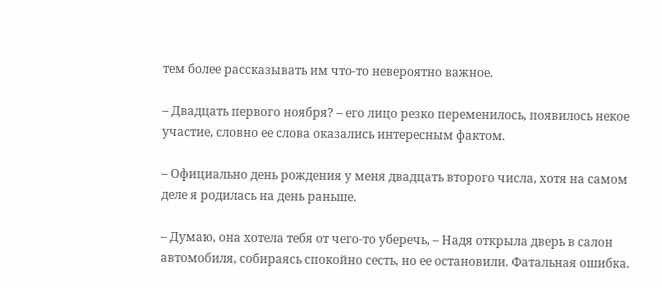тем более рассказывать им что-то невероятно важное.

– Двадцать первого ноября? – его лицо резко переменилось, появилось некое участие, словно ее слова оказались интересным фактом.

– Официально день рождения у меня двадцать второго числа, хотя на самом деле я родилась на день раньше.

– Думаю, она хотела тебя от чего-то уберечь, – Надя открыла дверь в салон автомобиля, собираясь спокойно сесть, но ее остановили. Фатальная ошибка.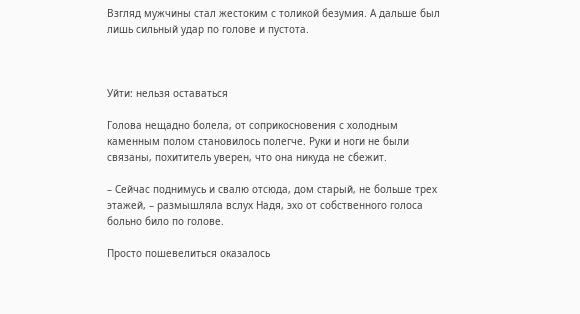Взгляд мужчины стал жестоким с толикой безумия. А дальше был лишь сильный удар по голове и пустота.



Уйти: нельзя оставаться

Голова нещадно болела, от соприкосновения с холодным каменным полом становилось полегче. Руки и ноги не были связаны, похититель уверен, что она никуда не сбежит.

– Сейчас поднимусь и свалю отсюда, дом старый, не больше трех этажей, – размышляла вслух Надя, эхо от собственного голоса больно било по голове.

Просто пошевелиться оказалось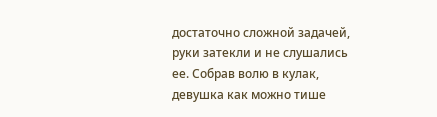достаточно сложной задачей, руки затекли и не слушались ее. Собрав волю в кулак, девушка как можно тише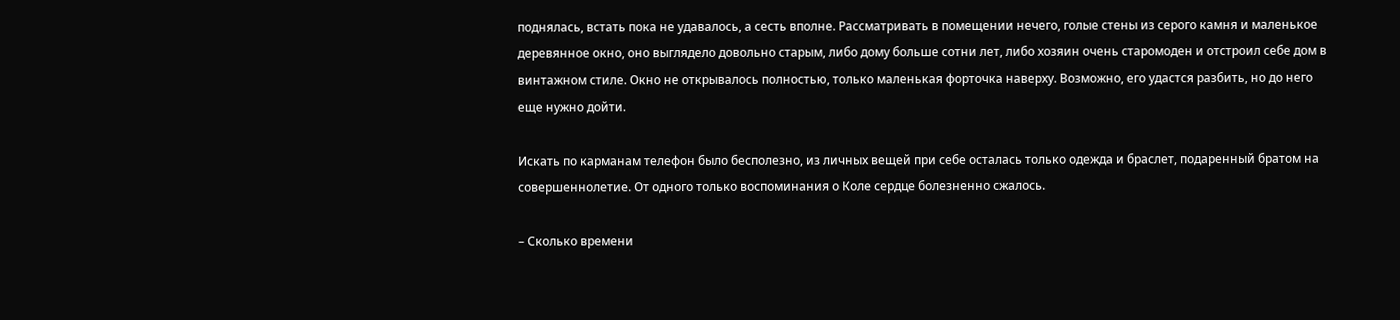поднялась, встать пока не удавалось, а сесть вполне. Рассматривать в помещении нечего, голые стены из серого камня и маленькое деревянное окно, оно выглядело довольно старым, либо дому больше сотни лет, либо хозяин очень старомоден и отстроил себе дом в винтажном стиле. Окно не открывалось полностью, только маленькая форточка наверху. Возможно, его удастся разбить, но до него еще нужно дойти.

Искать по карманам телефон было бесполезно, из личных вещей при себе осталась только одежда и браслет, подаренный братом на совершеннолетие. От одного только воспоминания о Коле сердце болезненно сжалось.

– Сколько времени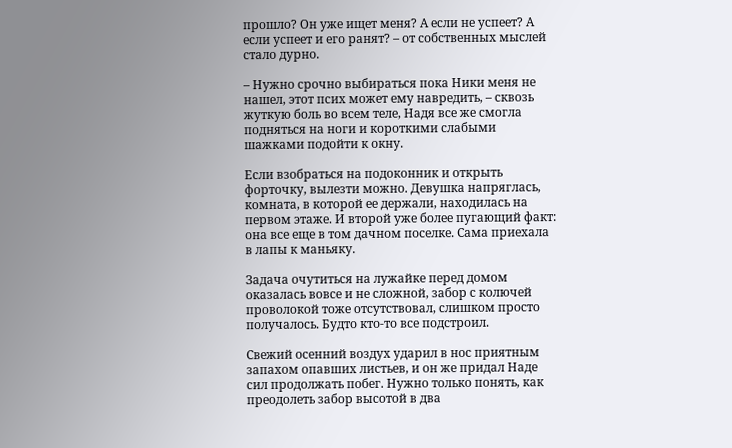прошло? Он уже ищет меня? А если не успеет? А если успеет и его ранят? – от собственных мыслей стало дурно.

– Нужно срочно выбираться пока Ники меня не нашел, этот псих может ему навредить, – сквозь жуткую боль во всем теле, Надя все же смогла подняться на ноги и короткими слабыми шажками подойти к окну.

Если взобраться на подоконник и открыть форточку, вылезти можно. Девушка напряглась, комната, в которой ее держали, находилась на первом этаже. И второй уже более пугающий факт: она все еще в том дачном поселке. Сама приехала в лапы к маньяку.

Задача очутиться на лужайке перед домом оказалась вовсе и не сложной, забор с колючей проволокой тоже отсутствовал, слишком просто получалось. Будто кто-то все подстроил.

Свежий осенний воздух ударил в нос приятным запахом опавших листьев, и он же придал Наде сил продолжать побег. Нужно только понять, как преодолеть забор высотой в два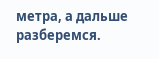метра, а дальше разберемся.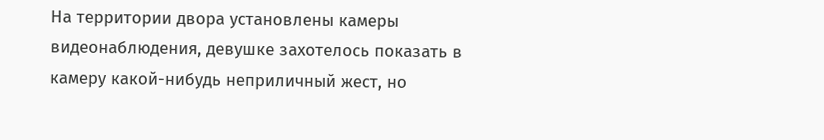На территории двора установлены камеры видеонаблюдения, девушке захотелось показать в камеру какой-нибудь неприличный жест, но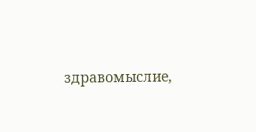здравомыслие,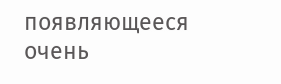появляющееся очень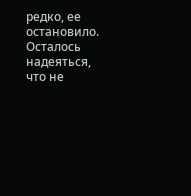редко, ее остановило. Осталось надеяться, что не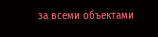за всеми объектами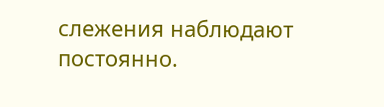слежения наблюдают постоянно.